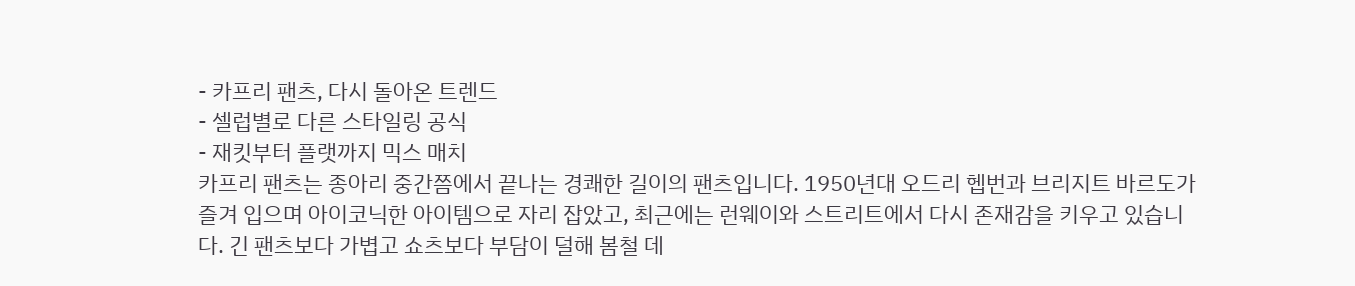- 카프리 팬츠, 다시 돌아온 트렌드
- 셀럽별로 다른 스타일링 공식
- 재킷부터 플랫까지 믹스 매치
카프리 팬츠는 종아리 중간쯤에서 끝나는 경쾌한 길이의 팬츠입니다. 1950년대 오드리 헵번과 브리지트 바르도가 즐겨 입으며 아이코닉한 아이템으로 자리 잡았고, 최근에는 런웨이와 스트리트에서 다시 존재감을 키우고 있습니다. 긴 팬츠보다 가볍고 쇼츠보다 부담이 덜해 봄철 데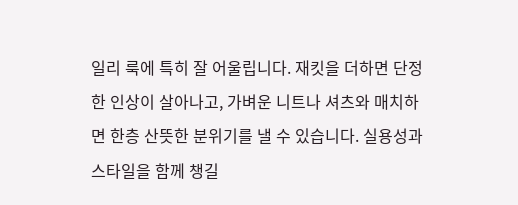일리 룩에 특히 잘 어울립니다. 재킷을 더하면 단정한 인상이 살아나고, 가벼운 니트나 셔츠와 매치하면 한층 산뜻한 분위기를 낼 수 있습니다. 실용성과 스타일을 함께 챙길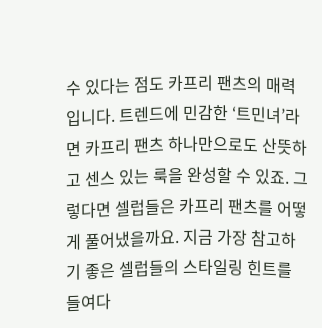수 있다는 점도 카프리 팬츠의 매력입니다. 트렌드에 민감한 ‘트민녀’라면 카프리 팬츠 하나만으로도 산뜻하고 센스 있는 룩을 완성할 수 있죠. 그렇다면 셀럽들은 카프리 팬츠를 어떻게 풀어냈을까요. 지금 가장 참고하기 좋은 셀럽들의 스타일링 힌트를 들여다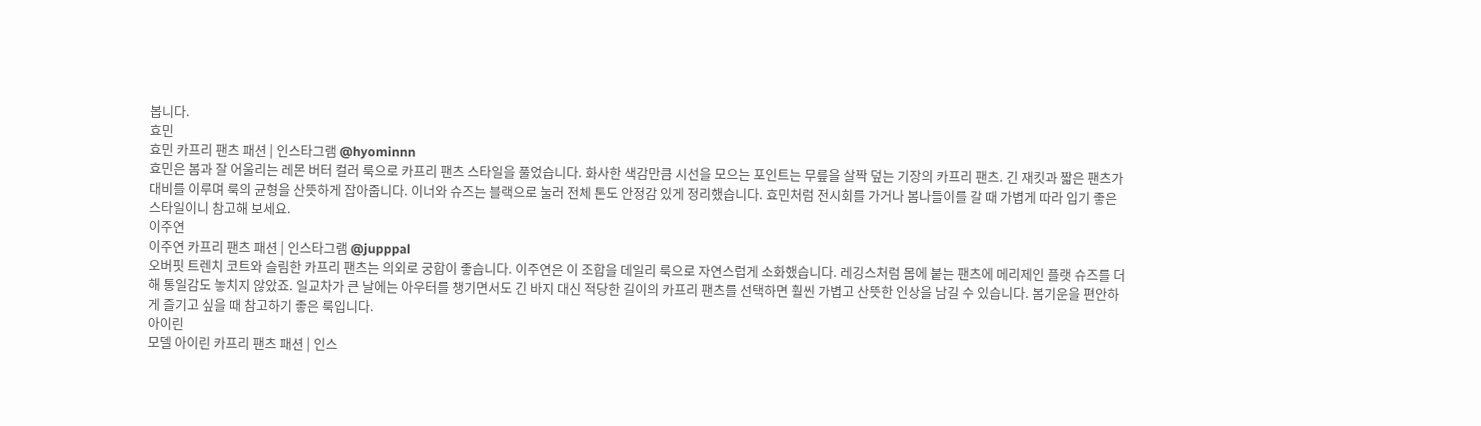봅니다.
효민
효민 카프리 팬츠 패션 | 인스타그램 @hyominnn
효민은 봄과 잘 어울리는 레몬 버터 컬러 룩으로 카프리 팬츠 스타일을 풀었습니다. 화사한 색감만큼 시선을 모으는 포인트는 무릎을 살짝 덮는 기장의 카프리 팬츠. 긴 재킷과 짧은 팬츠가 대비를 이루며 룩의 균형을 산뜻하게 잡아줍니다. 이너와 슈즈는 블랙으로 눌러 전체 톤도 안정감 있게 정리했습니다. 효민처럼 전시회를 가거나 봄나들이를 갈 때 가볍게 따라 입기 좋은 스타일이니 참고해 보세요.
이주연
이주연 카프리 팬츠 패션 | 인스타그램 @jupppal
오버핏 트렌치 코트와 슬림한 카프리 팬츠는 의외로 궁합이 좋습니다. 이주연은 이 조합을 데일리 룩으로 자연스럽게 소화했습니다. 레깅스처럼 몸에 붙는 팬츠에 메리제인 플랫 슈즈를 더해 통일감도 놓치지 않았죠. 일교차가 큰 날에는 아우터를 챙기면서도 긴 바지 대신 적당한 길이의 카프리 팬츠를 선택하면 훨씬 가볍고 산뜻한 인상을 남길 수 있습니다. 봄기운을 편안하게 즐기고 싶을 때 참고하기 좋은 룩입니다.
아이린
모델 아이린 카프리 팬츠 패션 | 인스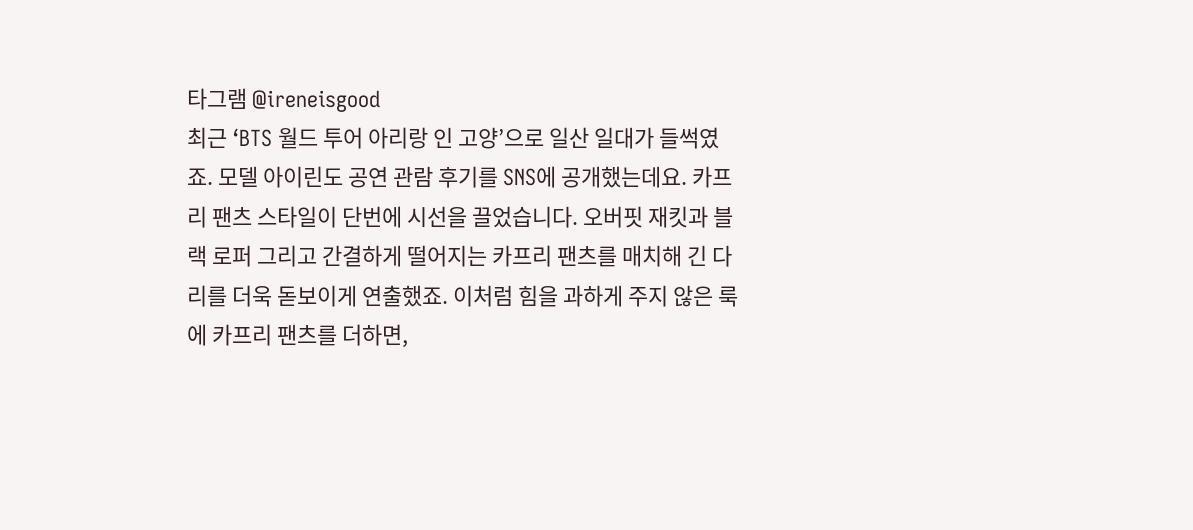타그램 @ireneisgood
최근 ‘BTS 월드 투어 아리랑 인 고양’으로 일산 일대가 들썩였죠. 모델 아이린도 공연 관람 후기를 SNS에 공개했는데요. 카프리 팬츠 스타일이 단번에 시선을 끌었습니다. 오버핏 재킷과 블랙 로퍼 그리고 간결하게 떨어지는 카프리 팬츠를 매치해 긴 다리를 더욱 돋보이게 연출했죠. 이처럼 힘을 과하게 주지 않은 룩에 카프리 팬츠를 더하면,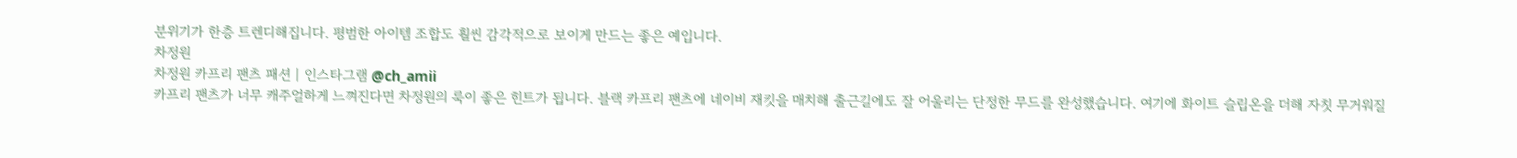분위기가 한층 트렌디해집니다. 평범한 아이템 조합도 훨씬 감각적으로 보이게 만드는 좋은 예입니다.
차정원
차정원 카프리 팬츠 패션 | 인스타그램 @ch_amii
카프리 팬츠가 너무 캐주얼하게 느껴진다면 차정원의 룩이 좋은 힌트가 됩니다. 블랙 카프리 팬츠에 네이비 재킷을 매치해 출근길에도 잘 어울리는 단정한 무드를 완성했습니다. 여기에 화이트 슬립온을 더해 자칫 무거워질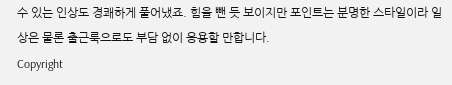수 있는 인상도 경쾌하게 풀어냈죠. 힘을 뺀 듯 보이지만 포인트는 분명한 스타일이라 일상은 물론 출근룩으로도 부담 없이 응용할 만합니다.
Copyright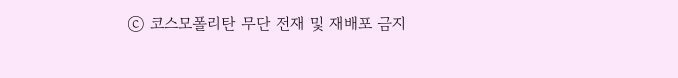ⓒ 코스모폴리탄 무단 전재 및 재배포 금지